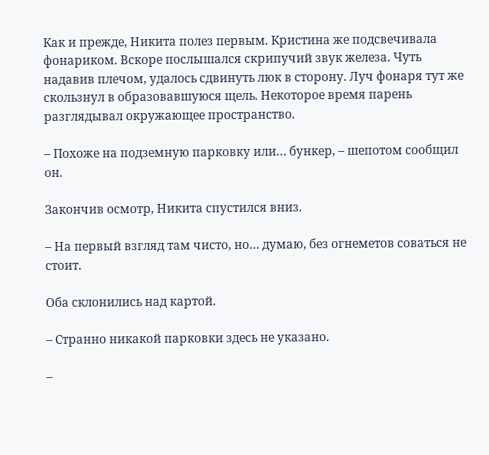Как и прежде, Никита полез первым. Кристина же подсвечивала фонариком. Вскоре послышался скрипучий звук железа. Чуть надавив плечом, удалось сдвинуть люк в сторону. Луч фонаря тут же скользнул в образовавшуюся щель. Некоторое время парень разглядывал окружающее пространство.

– Похоже на подземную парковку или… бункер, – шепотом сообщил он.

Закончив осмотр, Никита спустился вниз.

– На первый взгляд там чисто, но… думаю, без огнеметов соваться не стоит.

Оба склонились над картой.

– Странно никакой парковки здесь не указано.

–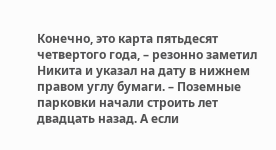Конечно, это карта пятьдесят четвертого года, – резонно заметил Никита и указал на дату в нижнем правом углу бумаги. – Поземные парковки начали строить лет двадцать назад. А если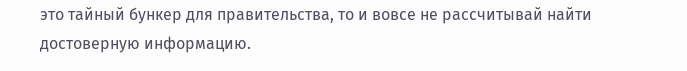это тайный бункер для правительства, то и вовсе не рассчитывай найти достоверную информацию.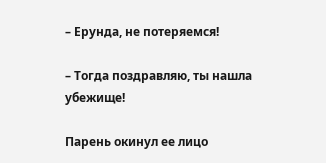– Ерунда, не потеряемся!

– Тогда поздравляю, ты нашла убежище!

Парень окинул ее лицо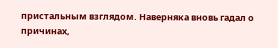пристальным взглядом. Наверняка вновь гадал о причинах,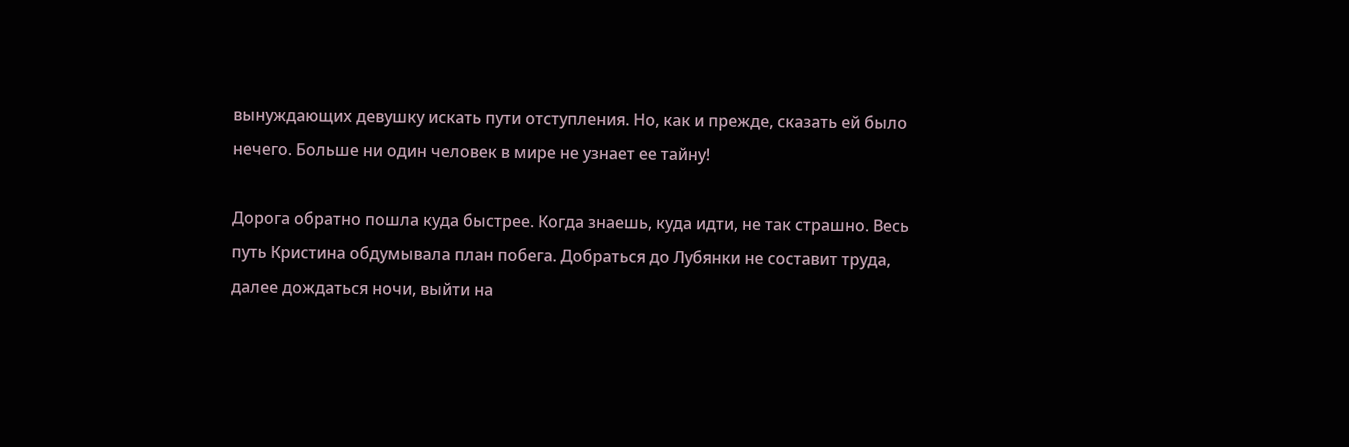вынуждающих девушку искать пути отступления. Но, как и прежде, сказать ей было нечего. Больше ни один человек в мире не узнает ее тайну!

Дорога обратно пошла куда быстрее. Когда знаешь, куда идти, не так страшно. Весь путь Кристина обдумывала план побега. Добраться до Лубянки не составит труда, далее дождаться ночи, выйти на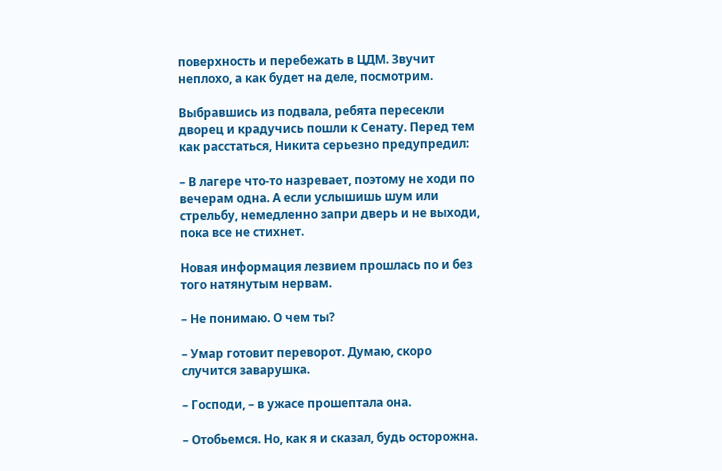поверхность и перебежать в ЦДМ. Звучит неплохо, а как будет на деле, посмотрим.

Выбравшись из подвала, ребята пересекли дворец и крадучись пошли к Сенату. Перед тем как расстаться, Никита серьезно предупредил:

– В лагере что-то назревает, поэтому не ходи по вечерам одна. А если услышишь шум или стрельбу, немедленно запри дверь и не выходи, пока все не стихнет.

Новая информация лезвием прошлась по и без того натянутым нервам.

– Не понимаю. О чем ты?

– Умар готовит переворот. Думаю, скоро случится заварушка.

– Господи, – в ужасе прошептала она.

– Отобьемся. Но, как я и сказал, будь осторожна.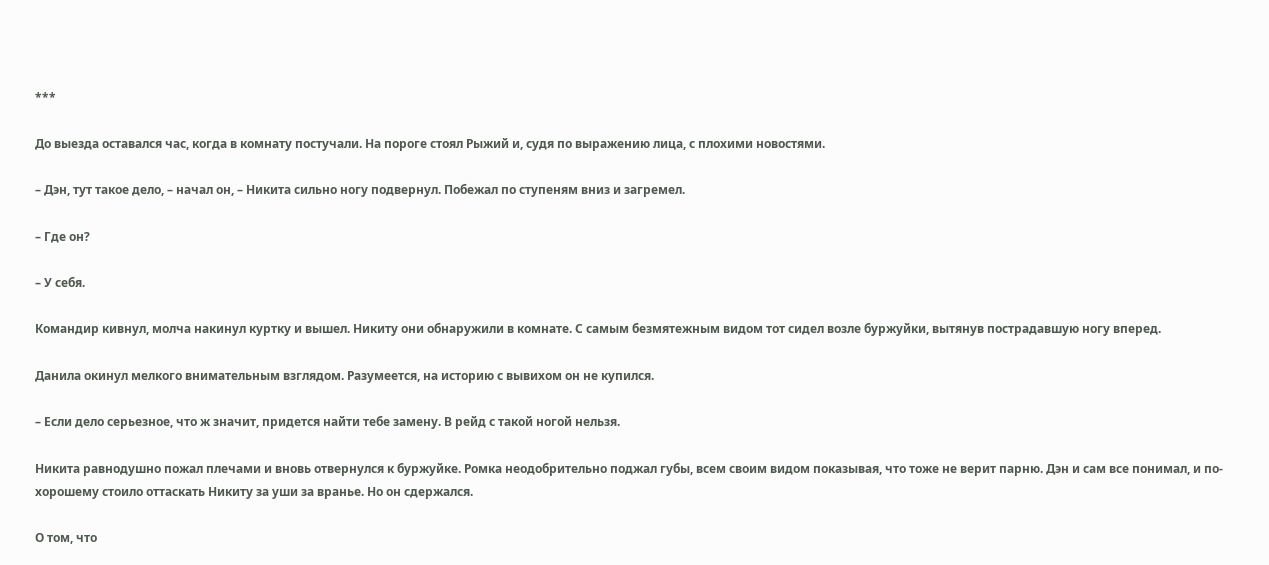***

До выезда оставался час, когда в комнату постучали. На пороге стоял Рыжий и, судя по выражению лица, с плохими новостями.

– Дэн, тут такое дело, – начал он, – Никита сильно ногу подвернул. Побежал по ступеням вниз и загремел.

– Где он?

– У себя.

Командир кивнул, молча накинул куртку и вышел. Никиту они обнаружили в комнате. С самым безмятежным видом тот сидел возле буржуйки, вытянув пострадавшую ногу вперед.

Данила окинул мелкого внимательным взглядом. Разумеется, на историю с вывихом он не купился.

– Если дело серьезное, что ж значит, придется найти тебе замену. В рейд с такой ногой нельзя.

Никита равнодушно пожал плечами и вновь отвернулся к буржуйке. Ромка неодобрительно поджал губы, всем своим видом показывая, что тоже не верит парню. Дэн и сам все понимал, и по-хорошему стоило оттаскать Никиту за уши за вранье. Но он сдержался.

О том, что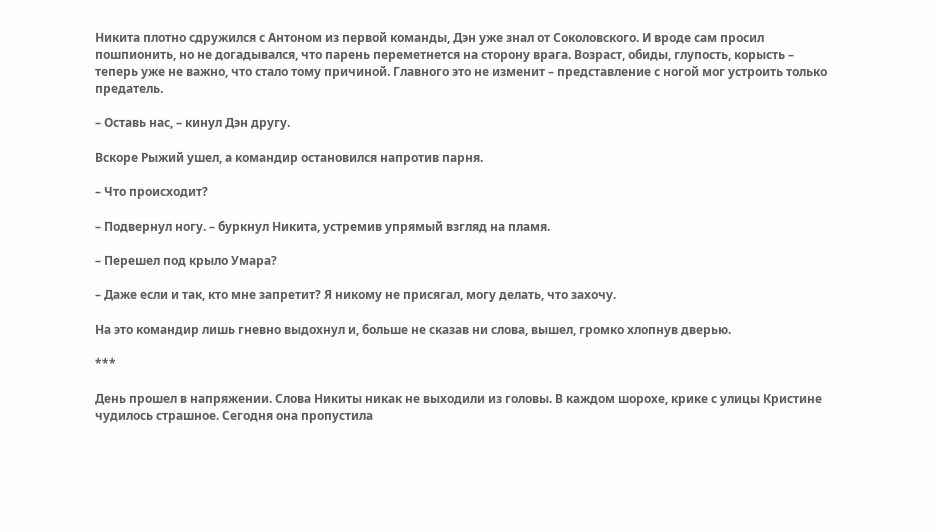Никита плотно сдружился с Антоном из первой команды, Дэн уже знал от Соколовского. И вроде сам просил пошпионить, но не догадывался, что парень переметнется на сторону врага. Возраст, обиды, глупость, корысть – теперь уже не важно, что стало тому причиной. Главного это не изменит – представление с ногой мог устроить только предатель.

– Оставь нас, – кинул Дэн другу.

Вскоре Рыжий ушел, а командир остановился напротив парня.

– Что происходит?

– Подвернул ногу. – буркнул Никита, устремив упрямый взгляд на пламя.

– Перешел под крыло Умара?

– Даже если и так, кто мне запретит? Я никому не присягал, могу делать, что захочу.

На это командир лишь гневно выдохнул и, больше не сказав ни слова, вышел, громко хлопнув дверью.

***

День прошел в напряжении. Слова Никиты никак не выходили из головы. В каждом шорохе, крике с улицы Кристине чудилось страшное. Сегодня она пропустила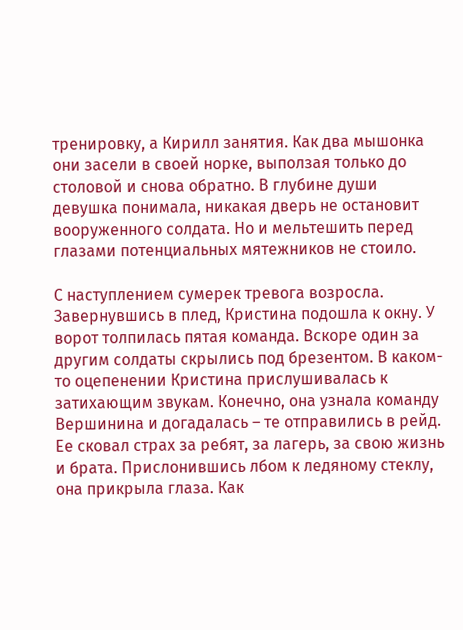тренировку, а Кирилл занятия. Как два мышонка они засели в своей норке, выползая только до столовой и снова обратно. В глубине души девушка понимала, никакая дверь не остановит вооруженного солдата. Но и мельтешить перед глазами потенциальных мятежников не стоило.

С наступлением сумерек тревога возросла. Завернувшись в плед, Кристина подошла к окну. У ворот толпилась пятая команда. Вскоре один за другим солдаты скрылись под брезентом. В каком-то оцепенении Кристина прислушивалась к затихающим звукам. Конечно, она узнала команду Вершинина и догадалась – те отправились в рейд. Ее сковал страх за ребят, за лагерь, за свою жизнь и брата. Прислонившись лбом к ледяному стеклу, она прикрыла глаза. Как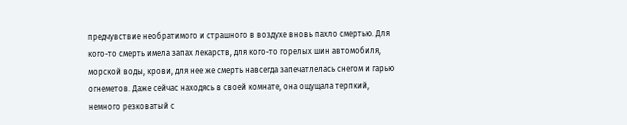предчувствие необратимого и страшного в воздухе вновь пахло смертью. Для кого-то смерть имела запах лекарств, для кого-то горелых шин автомобиля, морской воды, крови, для нее же смерть навсегда запечатлелась снегом и гарью огнеметов. Даже сейчас находясь в своей комнате, она ощущала терпкий, немного резковатый с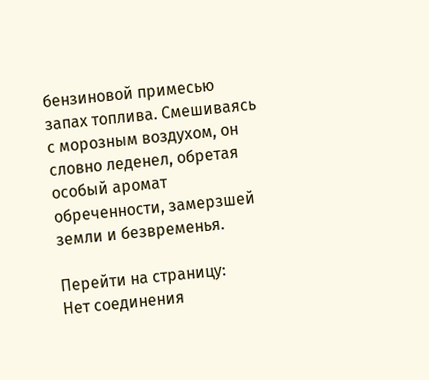бензиновой примесью запах топлива. Смешиваясь с морозным воздухом, он словно леденел, обретая особый аромат обреченности, замерзшей земли и безвременья.

Перейти на страницу:
Нет соединения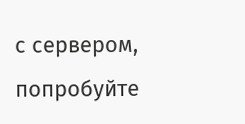с сервером, попробуйте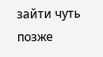зайти чуть позже